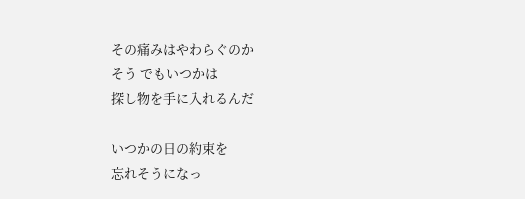その痛みはやわらぐのか
そう でもいつかは
探し物を手に入れるんだ

いつかの日の約束を
忘れそうになっ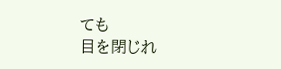ても
目を閉じれ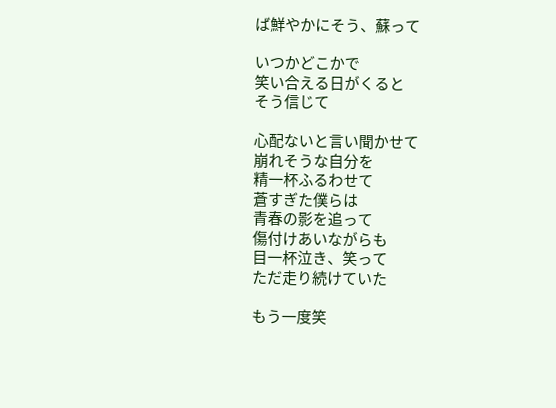ば鮮やかにそう、蘇って

いつかどこかで
笑い合える日がくると
そう信じて

心配ないと言い聞かせて
崩れそうな自分を
精一杯ふるわせて
蒼すぎた僕らは
青春の影を追って
傷付けあいながらも
目一杯泣き、笑って
ただ走り続けていた

もう一度笑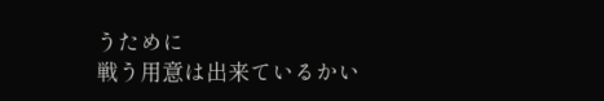うために
戦う用意は出来ているかい